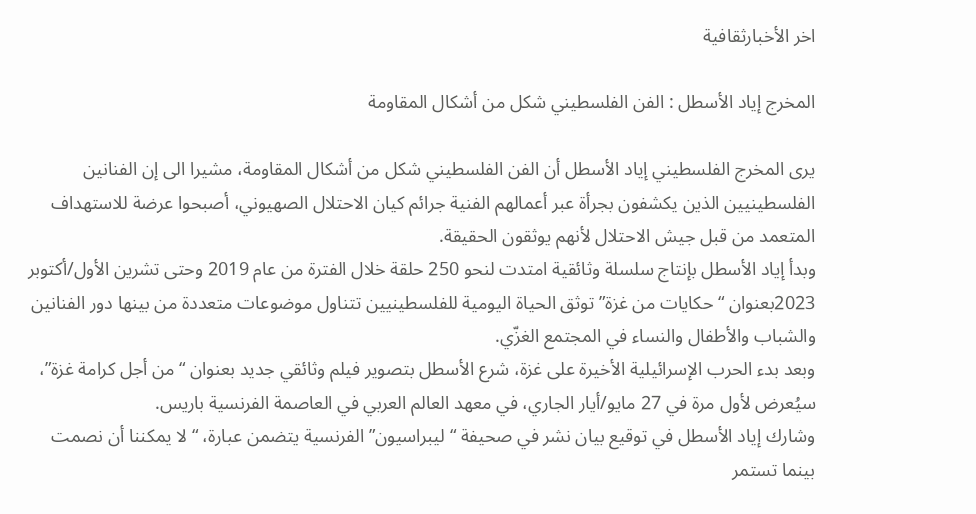اخر الأخبارثقافية

المخرج إياد الأسطل : الفن الفلسطيني شكل من أشكال المقاومة

يرى المخرج الفلسطيني إياد الأسطل أن الفن الفلسطيني شكل من أشكال المقاومة، مشيرا الى إن الفنانين الفلسطينيين الذين يكشفون بجرأة عبر أعمالهم الفنية جرائم كيان الاحتلال الصهيوني، أصبحوا عرضة للاستهداف المتعمد من قبل جيش الاحتلال لأنهم يوثقون الحقيقة.
وبدأ إياد الأسطل بإنتاج سلسلة وثائقية امتدت لنحو 250 حلقة خلال الفترة من عام 2019 وحتى تشرين الأول/أكتوبر 2023بعنوان “حكايات من غزة” توثق الحياة اليومية للفلسطينيين تتناول موضوعات متعددة من بينها دور الفنانين والشباب والأطفال والنساء في المجتمع الغزّي.
وبعد بدء الحرب الإسرائيلية الأخيرة على غزة، شرع الأسطل بتصوير فيلم وثائقي جديد بعنوان “من أجل كرامة غزة”، سيُعرض لأول مرة في 27 مايو/أيار الجاري، في معهد العالم العربي في العاصمة الفرنسية باريس.
وشارك إياد الأسطل في توقيع بيان نشر في صحيفة “ليبراسيون” الفرنسية يتضمن عبارة، “لا يمكننا أن نصمت بينما تستمر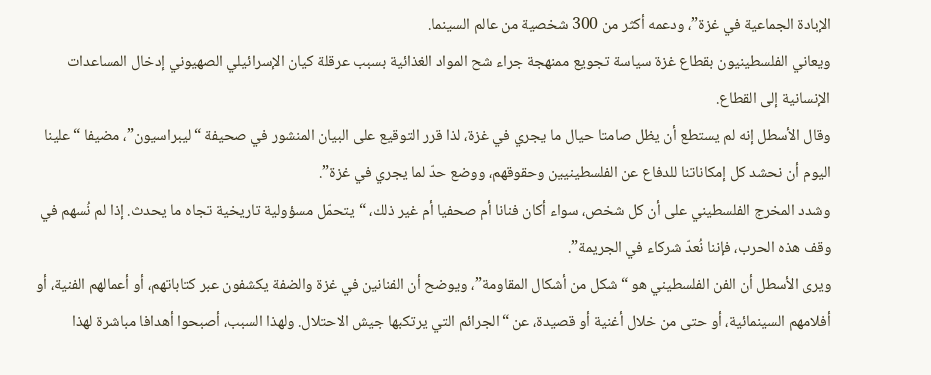الإبادة الجماعية في غزة”، ودعمه أكثر من 300 شخصية من عالم السينما.
ويعاني الفلسطينيون بقطاع غزة سياسة تجويع ممنهجة جراء شح المواد الغذائية بسبب عرقلة كيان الإسرائيلي الصهيوني إدخال المساعدات الإنسانية إلى القطاع.
وقال الأسطل إنه لم يستطع أن يظل صامتا حيال ما يجري في غزة، لذا قرر التوقيع على البيان المنشور في صحيفة “ليبراسيون”، مضيفا “علينا اليوم أن نحشد كل إمكاناتنا للدفاع عن الفلسطينيين وحقوقهم، ووضع حدّ لما يجري في غزة”.
وشدد المخرج الفلسطيني على أن كل شخص، سواء أكان فنانا أم صحفيا أم غير ذلك، “يتحمّل مسؤولية تاريخية تجاه ما يحدث. إذا لم نُسهم في وقف هذه الحرب، فإننا نُعدّ شركاء في الجريمة”.
ويرى الأسطل أن الفن الفلسطيني هو “شكل من أشكال المقاومة”، ويوضح أن الفنانين في غزة والضفة يكشفون عبر كتاباتهم، أو أعمالهم الفنية، أو أفلامهم السينمائية، أو حتى من خلال أغنية أو قصيدة، عن “الجرائم التي يرتكبها جيش الاحتلال. ولهذا السبب، أصبحوا أهدافا مباشرة لهذا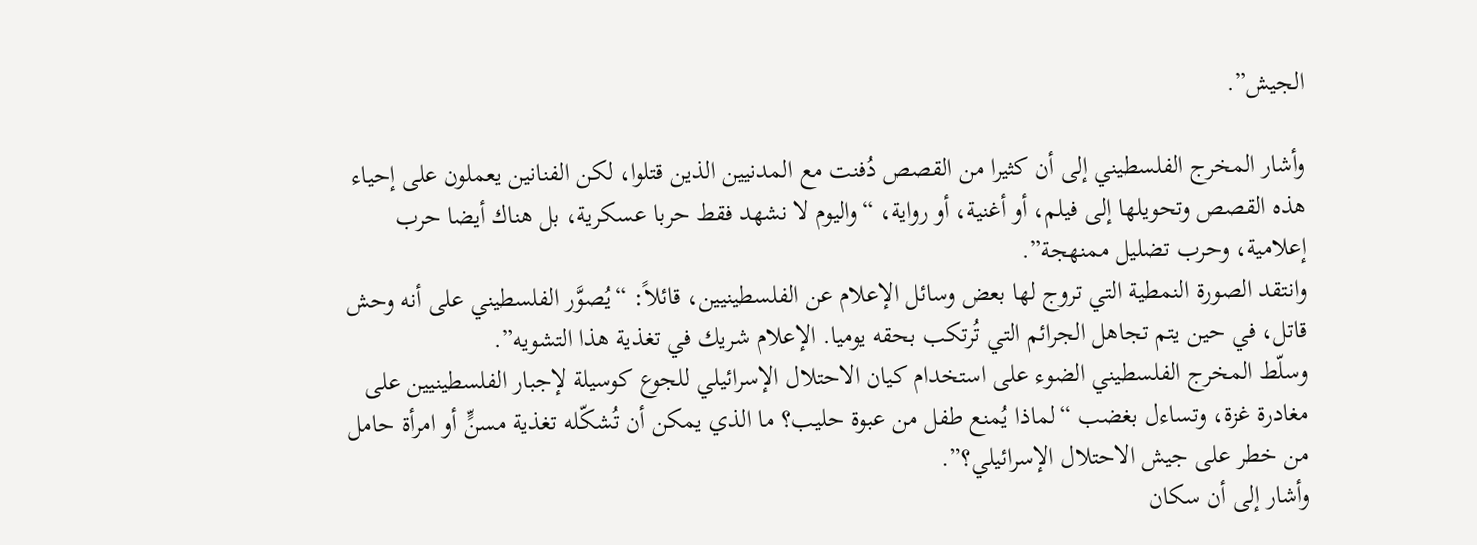الجيش”.

وأشار المخرج الفلسطيني إلى أن كثيرا من القصص دُفنت مع المدنيين الذين قتلوا، لكن الفنانين يعملون على إحياء هذه القصص وتحويلها إلى فيلم، أو أغنية، أو رواية، “واليوم لا نشهد فقط حربا عسكرية، بل هناك أيضا حرب إعلامية، وحرب تضليل ممنهجة”.
وانتقد الصورة النمطية التي تروج لها بعض وسائل الإعلام عن الفلسطينيين، قائلاً: “يُصوَّر الفلسطيني على أنه وحش قاتل، في حين يتم تجاهل الجرائم التي تُرتكب بحقه يوميا. الإعلام شريك في تغذية هذا التشويه”.
وسلّط المخرج الفلسطيني الضوء على استخدام كيان الاحتلال الإسرائيلي للجوع كوسيلة لإجبار الفلسطينيين على مغادرة غزة، وتساءل بغضب “لماذا يُمنع طفل من عبوة حليب؟ ما الذي يمكن أن تُشكّله تغذية مسنٍّ أو امرأة حامل من خطر على جيش الاحتلال الإسرائيلي؟”.
وأشار إلى أن سكان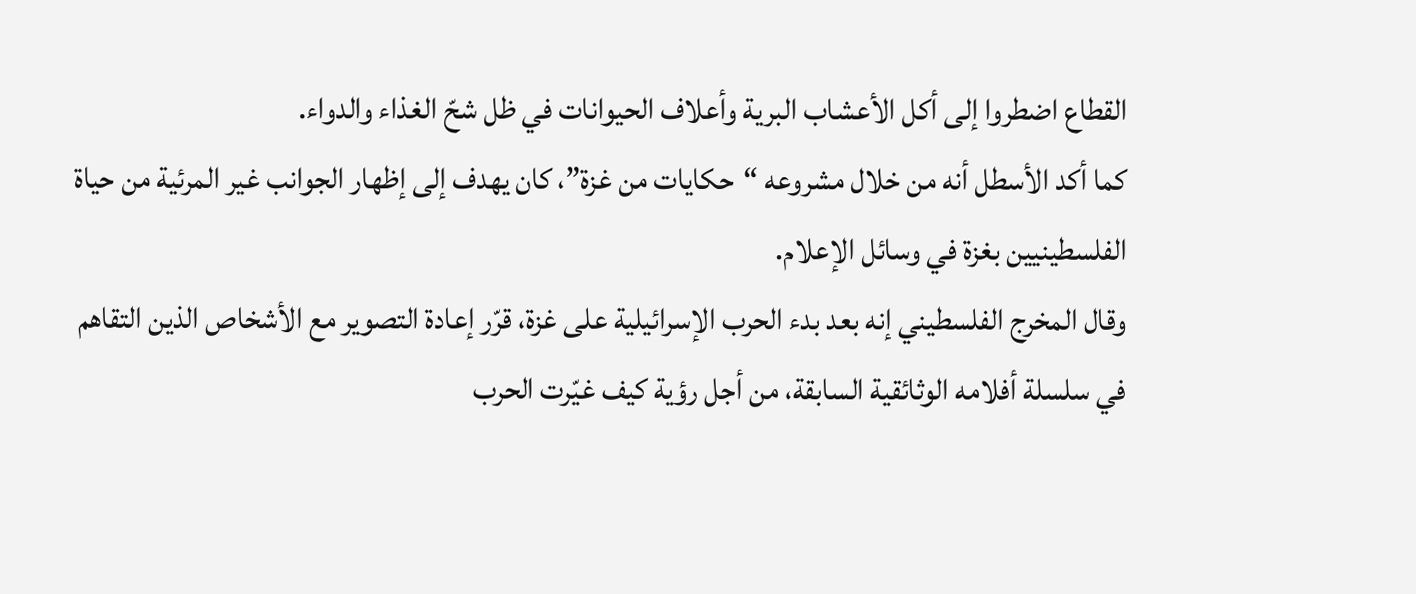القطاع اضطروا إلى أكل الأعشاب البرية وأعلاف الحيوانات في ظل شحّ الغذاء والدواء.
كما أكد الأسطل أنه من خلال مشروعه “حكايات من غزة”، كان يهدف إلى إظهار الجوانب غير المرئية من حياة الفلسطينيين بغزة في وسائل الإعلام.
وقال المخرج الفلسطيني إنه بعد بدء الحرب الإسرائيلية على غزة، قرّر إعادة التصوير مع الأشخاص الذين التقاهم في سلسلة أفلامه الوثائقية السابقة، من أجل رؤية كيف غيّرت الحرب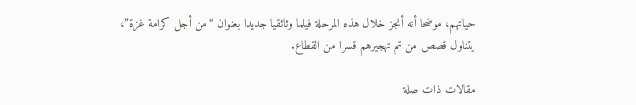حياتهم، موضحا أنه أنجز خلال هذه المرحلة فيلما وثائقيا جديدا بعنوان “من أجل كرامة غزة”، يتناول قصص من تم تهجيرهم قسرا من القطاع.

مقالات ذات صلة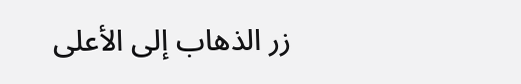زر الذهاب إلى الأعلى